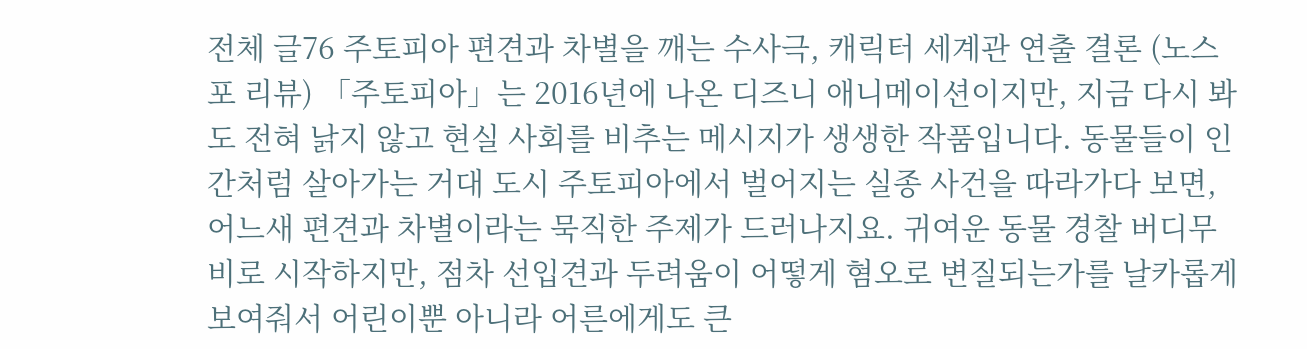전체 글76 주토피아 편견과 차별을 깨는 수사극, 캐릭터 세계관 연출 결론 (노스포 리뷰) 「주토피아」는 2016년에 나온 디즈니 애니메이션이지만, 지금 다시 봐도 전혀 낡지 않고 현실 사회를 비추는 메시지가 생생한 작품입니다. 동물들이 인간처럼 살아가는 거대 도시 주토피아에서 벌어지는 실종 사건을 따라가다 보면, 어느새 편견과 차별이라는 묵직한 주제가 드러나지요. 귀여운 동물 경찰 버디무비로 시작하지만, 점차 선입견과 두려움이 어떻게 혐오로 변질되는가를 날카롭게 보여줘서 어린이뿐 아니라 어른에게도 큰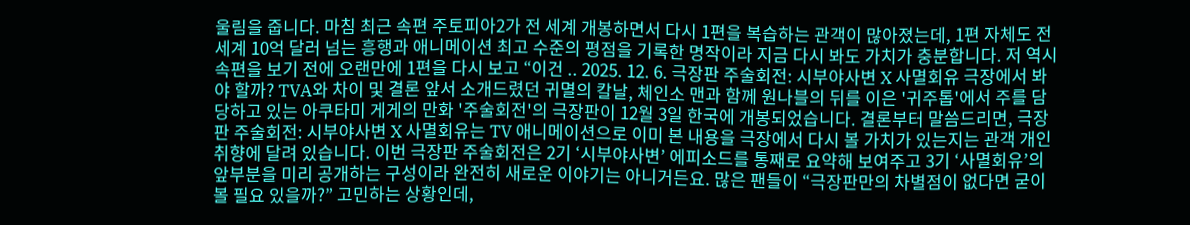울림을 줍니다. 마침 최근 속편 주토피아2가 전 세계 개봉하면서 다시 1편을 복습하는 관객이 많아졌는데, 1편 자체도 전 세계 10억 달러 넘는 흥행과 애니메이션 최고 수준의 평점을 기록한 명작이라 지금 다시 봐도 가치가 충분합니다. 저 역시 속편을 보기 전에 오랜만에 1편을 다시 보고 “이건 .. 2025. 12. 6. 극장판 주술회전: 시부야사변 X 사멸회유 극장에서 봐야 할까? TVA와 차이 및 결론 앞서 소개드렸던 귀멸의 칼날, 체인소 맨과 함께 원나블의 뒤를 이은 '귀주톱'에서 주를 담당하고 있는 아쿠타미 게게의 만화 '주술회전'의 극장판이 12월 3일 한국에 개봉되었습니다. 결론부터 말씀드리면, 극장판 주술회전: 시부야사변 X 사멸회유는 TV 애니메이션으로 이미 본 내용을 극장에서 다시 볼 가치가 있는지는 관객 개인 취향에 달려 있습니다. 이번 극장판 주술회전은 2기 ‘시부야사변’ 에피소드를 통째로 요약해 보여주고 3기 ‘사멸회유’의 앞부분을 미리 공개하는 구성이라 완전히 새로운 이야기는 아니거든요. 많은 팬들이 “극장판만의 차별점이 없다면 굳이 볼 필요 있을까?” 고민하는 상황인데,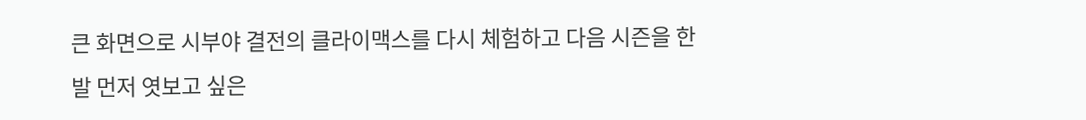큰 화면으로 시부야 결전의 클라이맥스를 다시 체험하고 다음 시즌을 한 발 먼저 엿보고 싶은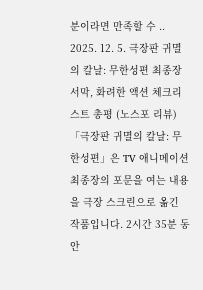분이라면 만족할 수 .. 2025. 12. 5. 극장판 귀멸의 칼날: 무한성편 최종장 서막, 화려한 액션 체크리스트 총평 (노스포 리뷰) 「극장판 귀멸의 칼날: 무한성편」은 TV 애니메이션 최종장의 포문을 여는 내용을 극장 스크린으로 옮긴 작품입니다. 2시간 35분 동안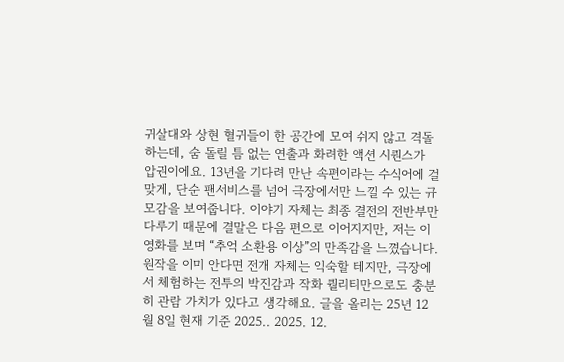귀살대와 상현 혈귀들이 한 공간에 모여 쉬지 않고 격돌하는데, 숨 돌릴 틈 없는 연출과 화려한 액션 시퀀스가 압권이에요. 13년을 기다려 만난 속편이라는 수식어에 걸맞게, 단순 팬서비스를 넘어 극장에서만 느낄 수 있는 규모감을 보여줍니다. 이야기 자체는 최종 결전의 전반부만 다루기 때문에 결말은 다음 편으로 이어지지만, 저는 이 영화를 보며 “추억 소환용 이상”의 만족감을 느꼈습니다. 원작을 이미 안다면 전개 자체는 익숙할 테지만, 극장에서 체험하는 전투의 박진감과 작화 퀄리티만으로도 충분히 관람 가치가 있다고 생각해요. 글을 올리는 25년 12월 8일 현재 기준 2025.. 2025. 12.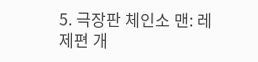5. 극장판 체인소 맨: 레제편 개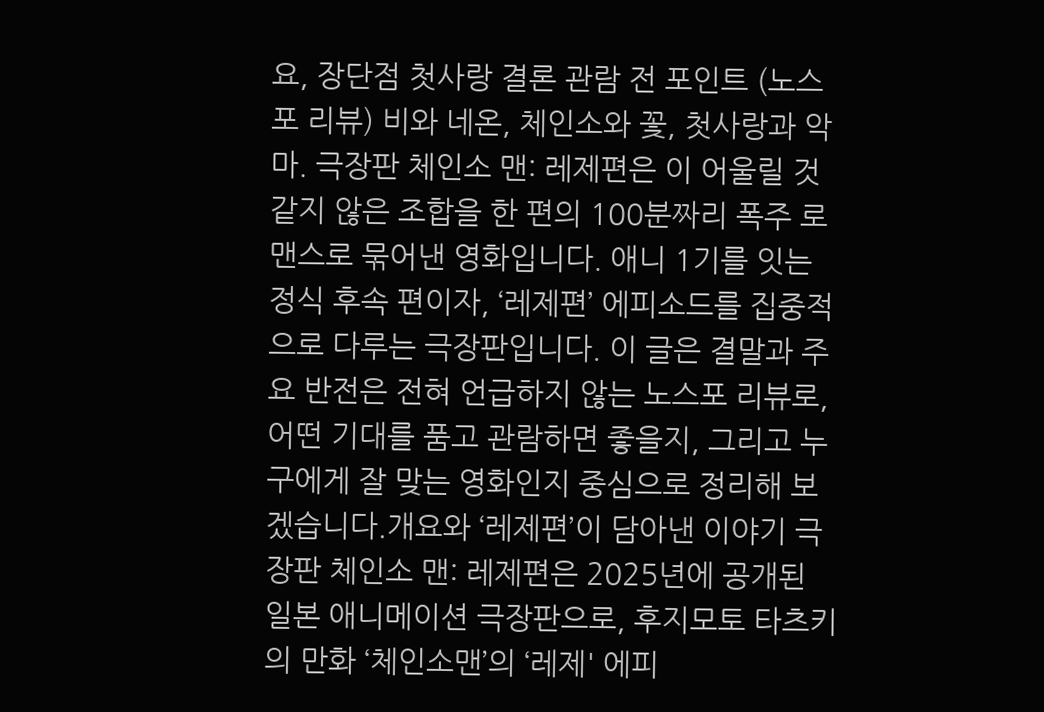요, 장단점 첫사랑 결론 관람 전 포인트 (노스포 리뷰) 비와 네온, 체인소와 꽃, 첫사랑과 악마. 극장판 체인소 맨: 레제편은 이 어울릴 것 같지 않은 조합을 한 편의 100분짜리 폭주 로맨스로 묶어낸 영화입니다. 애니 1기를 잇는 정식 후속 편이자, ‘레제편’ 에피소드를 집중적으로 다루는 극장판입니다. 이 글은 결말과 주요 반전은 전혀 언급하지 않는 노스포 리뷰로, 어떤 기대를 품고 관람하면 좋을지, 그리고 누구에게 잘 맞는 영화인지 중심으로 정리해 보겠습니다.개요와 ‘레제편’이 담아낸 이야기 극장판 체인소 맨: 레제편은 2025년에 공개된 일본 애니메이션 극장판으로, 후지모토 타츠키의 만화 ‘체인소맨’의 ‘레제' 에피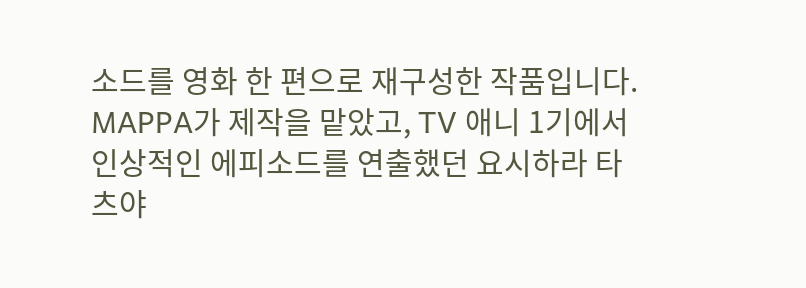소드를 영화 한 편으로 재구성한 작품입니다. MAPPA가 제작을 맡았고, TV 애니 1기에서 인상적인 에피소드를 연출했던 요시하라 타츠야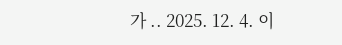가 .. 2025. 12. 4. 이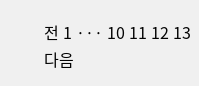전 1 ··· 10 11 12 13 다음